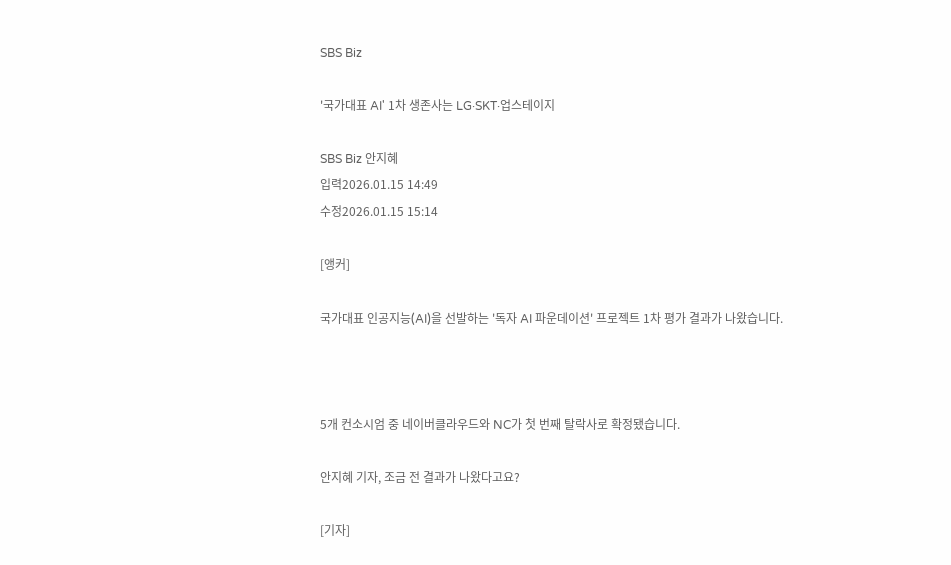SBS Biz

'국가대표 AI' 1차 생존사는 LG·SKT·업스테이지

SBS Biz 안지혜
입력2026.01.15 14:49
수정2026.01.15 15:14

[앵커]

국가대표 인공지능(AI)을 선발하는 '독자 AI 파운데이션' 프로젝트 1차 평가 결과가 나왔습니다.



5개 컨소시엄 중 네이버클라우드와 NC가 첫 번째 탈락사로 확정됐습니다.

안지혜 기자, 조금 전 결과가 나왔다고요?

[기자]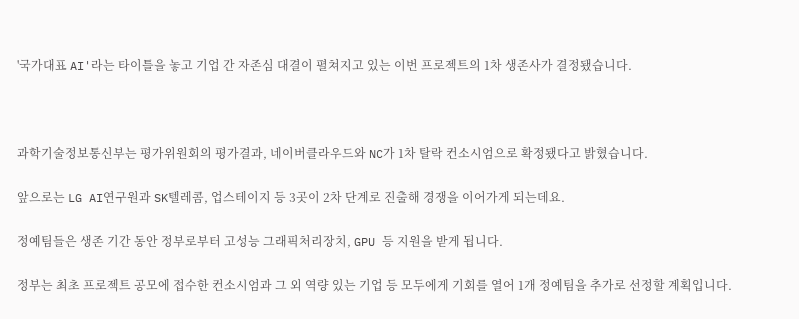'국가대표 AI'라는 타이틀을 놓고 기업 간 자존심 대결이 펼쳐지고 있는 이번 프로젝트의 1차 생존사가 결정됐습니다.



과학기술정보통신부는 평가위원회의 평가결과, 네이버클라우드와 NC가 1차 탈락 컨소시엄으로 확정됐다고 밝혔습니다.

앞으로는 LG AI연구원과 SK텔레콤, 업스테이지 등 3곳이 2차 단계로 진출해 경쟁을 이어가게 되는데요.

정예팀들은 생존 기간 동안 정부로부터 고성능 그래픽처리장치, GPU 등 지원을 받게 됩니다.

정부는 최초 프로젝트 공모에 접수한 컨소시엄과 그 외 역량 있는 기업 등 모두에게 기회를 열어 1개 정예팀을 추가로 선정할 계획입니다.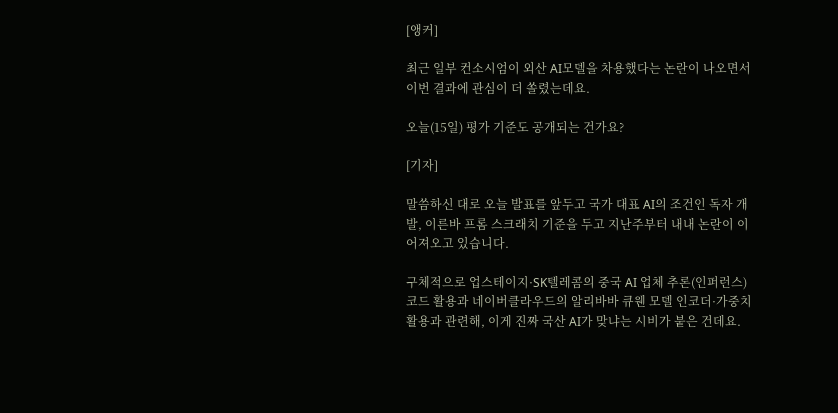[앵커]

최근 일부 컨소시엄이 외산 AI모델을 차용했다는 논란이 나오면서 이번 결과에 관심이 더 쏠렸는데요.

오늘(15일) 평가 기준도 공개되는 건가요?

[기자]

말씀하신 대로 오늘 발표를 앞두고 국가 대표 AI의 조건인 독자 개발, 이른바 프롬 스크래치 기준을 두고 지난주부터 내내 논란이 이어져오고 있습니다.

구체적으로 업스테이지·SK텔레콤의 중국 AI 업체 추론(인퍼런스) 코드 활용과 네이버클라우드의 알리바바 큐웬 모델 인코더·가중치 활용과 관련해, 이게 진짜 국산 AI가 맞냐는 시비가 붙은 건데요.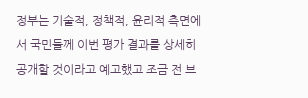정부는 기술적, 정책적, 윤리적 측면에서 국민들께 이번 평가 결과를 상세히 공개할 것이라고 예고했고 조금 전 브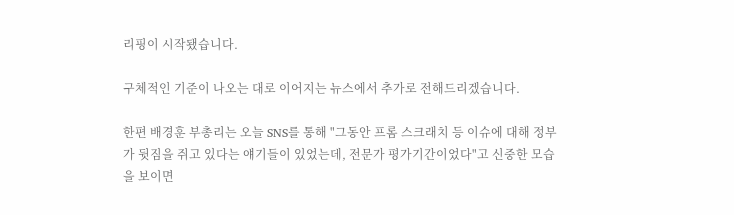리핑이 시작됐습니다.

구체적인 기준이 나오는 대로 이어지는 뉴스에서 추가로 전해드리겠습니다.

한편 배경훈 부총리는 오늘 SNS를 통해 "그동안 프롬 스크래치 등 이슈에 대해 정부가 뒷짐을 쥐고 있다는 얘기들이 있었는데, 전문가 평가기간이었다"고 신중한 모습을 보이면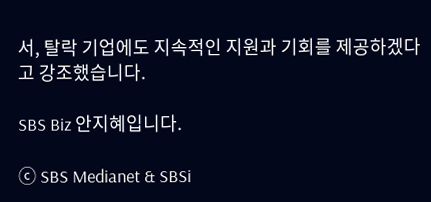서, 탈락 기업에도 지속적인 지원과 기회를 제공하겠다고 강조했습니다.

SBS Biz 안지혜입니다.

ⓒ SBS Medianet & SBSi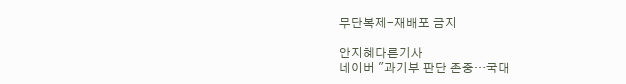무단복제-재배포 금지

안지혜다른기사
네이버 "과기부 판단 존중…국대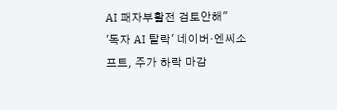AI 패자부활전 검토안해"
'독자 AI 탈락' 네이버·엔씨소프트, 주가 하락 마감